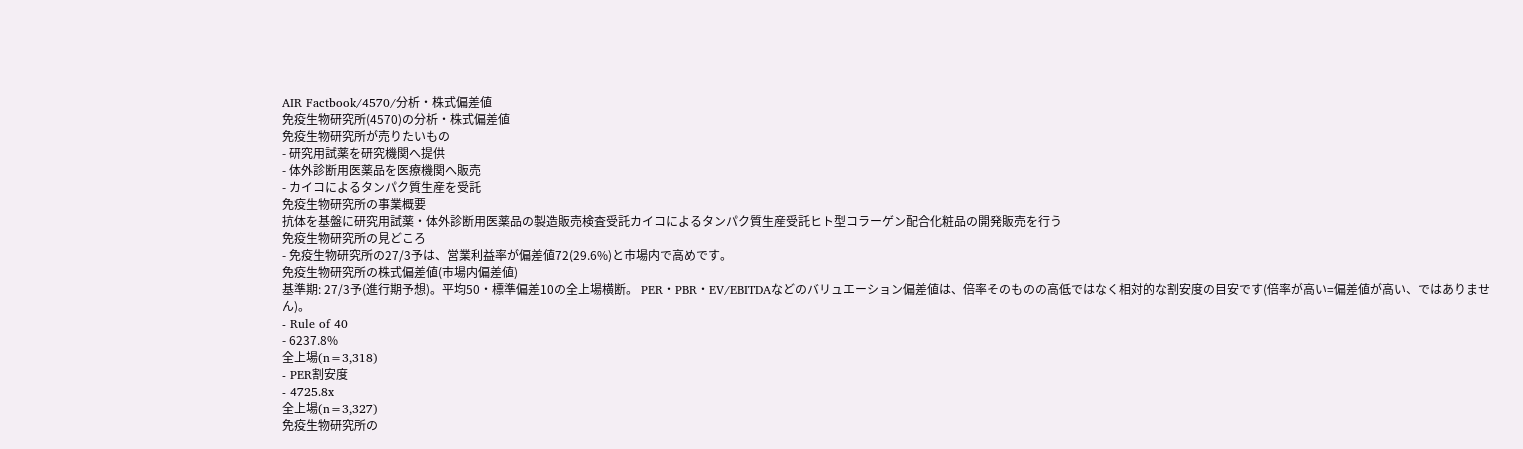AIR Factbook/4570/分析・株式偏差値
免疫生物研究所(4570)の分析・株式偏差値
免疫生物研究所が売りたいもの
- 研究用試薬を研究機関へ提供
- 体外診断用医薬品を医療機関へ販売
- カイコによるタンパク質生産を受託
免疫生物研究所の事業概要
抗体を基盤に研究用試薬・体外診断用医薬品の製造販売検査受託カイコによるタンパク質生産受託ヒト型コラーゲン配合化粧品の開発販売を行う
免疫生物研究所の見どころ
- 免疫生物研究所の27/3予は、営業利益率が偏差値72(29.6%)と市場内で高めです。
免疫生物研究所の株式偏差値(市場内偏差値)
基準期: 27/3予(進行期予想)。平均50・標準偏差10の全上場横断。 PER・PBR・EV/EBITDAなどのバリュエーション偏差値は、倍率そのものの高低ではなく相対的な割安度の目安です(倍率が高い=偏差値が高い、ではありません)。
- Rule of 40
- 6237.8%
全上場(n=3,318)
- PER割安度
- 4725.8x
全上場(n=3,327)
免疫生物研究所の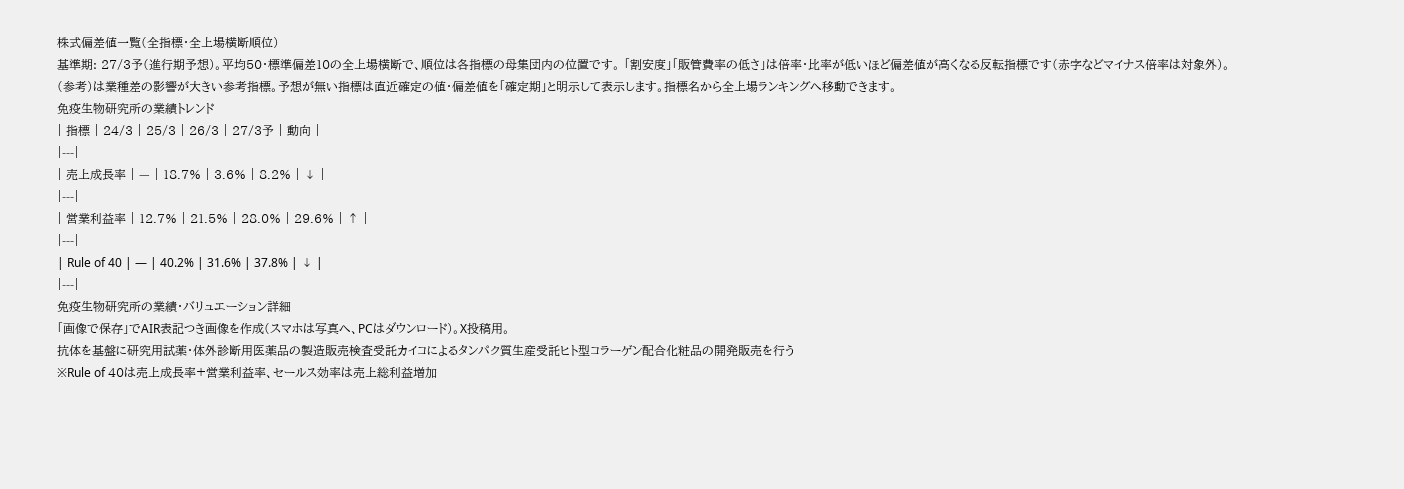株式偏差値一覧(全指標・全上場横断順位)
基準期: 27/3予(進行期予想)。平均50・標準偏差10の全上場横断で、順位は各指標の母集団内の位置です。 「割安度」「販管費率の低さ」は倍率・比率が低いほど偏差値が高くなる反転指標です(赤字などマイナス倍率は対象外)。(参考)は業種差の影響が大きい参考指標。予想が無い指標は直近確定の値・偏差値を「確定期」と明示して表示します。指標名から全上場ランキングへ移動できます。
免疫生物研究所の業績トレンド
| 指標 | 24/3 | 25/3 | 26/3 | 27/3予 | 動向 |
|---|
| 売上成長率 | — | 18.7% | 3.6% | 8.2% | ↓ |
|---|
| 営業利益率 | 12.7% | 21.5% | 28.0% | 29.6% | ↑ |
|---|
| Rule of 40 | — | 40.2% | 31.6% | 37.8% | ↓ |
|---|
免疫生物研究所の業績・バリュエーション詳細
「画像で保存」でAIR表記つき画像を作成(スマホは写真へ、PCはダウンロード)。X投稿用。
抗体を基盤に研究用試薬・体外診断用医薬品の製造販売検査受託カイコによるタンパク質生産受託ヒト型コラーゲン配合化粧品の開発販売を行う
※Rule of 40は売上成長率+営業利益率、セールス効率は売上総利益増加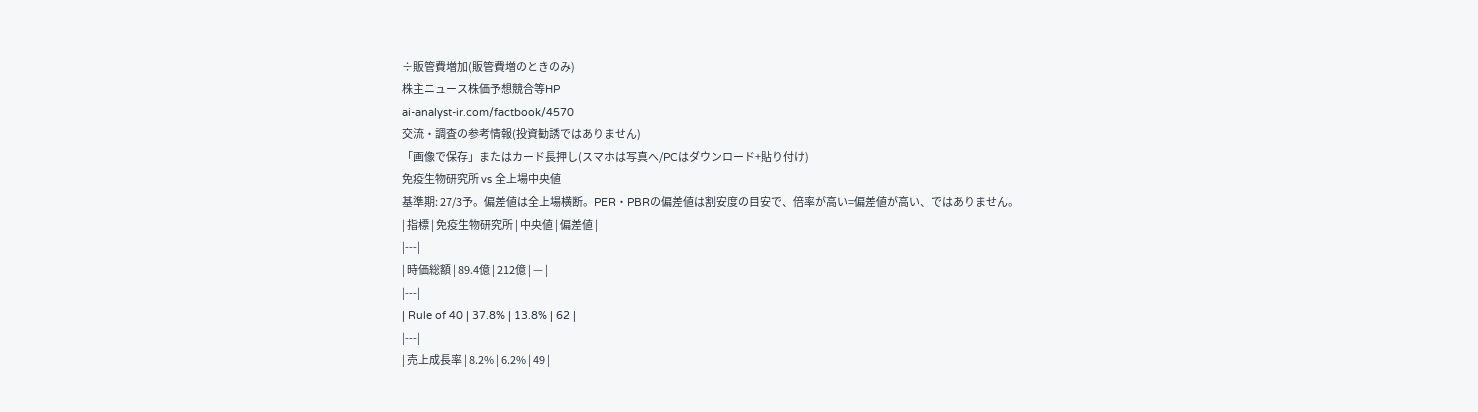÷販管費増加(販管費増のときのみ)
株主ニュース株価予想競合等HP
ai-analyst-ir.com/factbook/4570
交流・調査の参考情報(投資勧誘ではありません)
「画像で保存」またはカード長押し(スマホは写真へ/PCはダウンロード+貼り付け)
免疫生物研究所 vs 全上場中央値
基準期: 27/3予。偏差値は全上場横断。PER・PBRの偏差値は割安度の目安で、倍率が高い=偏差値が高い、ではありません。
| 指標 | 免疫生物研究所 | 中央値 | 偏差値 |
|---|
| 時価総額 | 89.4億 | 212億 | — |
|---|
| Rule of 40 | 37.8% | 13.8% | 62 |
|---|
| 売上成長率 | 8.2% | 6.2% | 49 |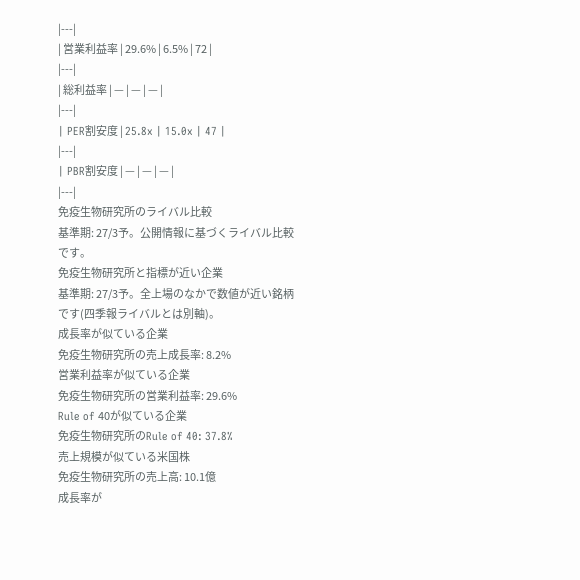|---|
| 営業利益率 | 29.6% | 6.5% | 72 |
|---|
| 総利益率 | — | — | — |
|---|
| PER割安度 | 25.8x | 15.0x | 47 |
|---|
| PBR割安度 | — | — | — |
|---|
免疫生物研究所のライバル比較
基準期: 27/3予。公開情報に基づくライバル比較です。
免疫生物研究所と指標が近い企業
基準期: 27/3予。全上場のなかで数値が近い銘柄です(四季報ライバルとは別軸)。
成長率が似ている企業
免疫生物研究所の売上成長率: 8.2%
営業利益率が似ている企業
免疫生物研究所の営業利益率: 29.6%
Rule of 40が似ている企業
免疫生物研究所のRule of 40: 37.8%
売上規模が似ている米国株
免疫生物研究所の売上高: 10.1億
成長率が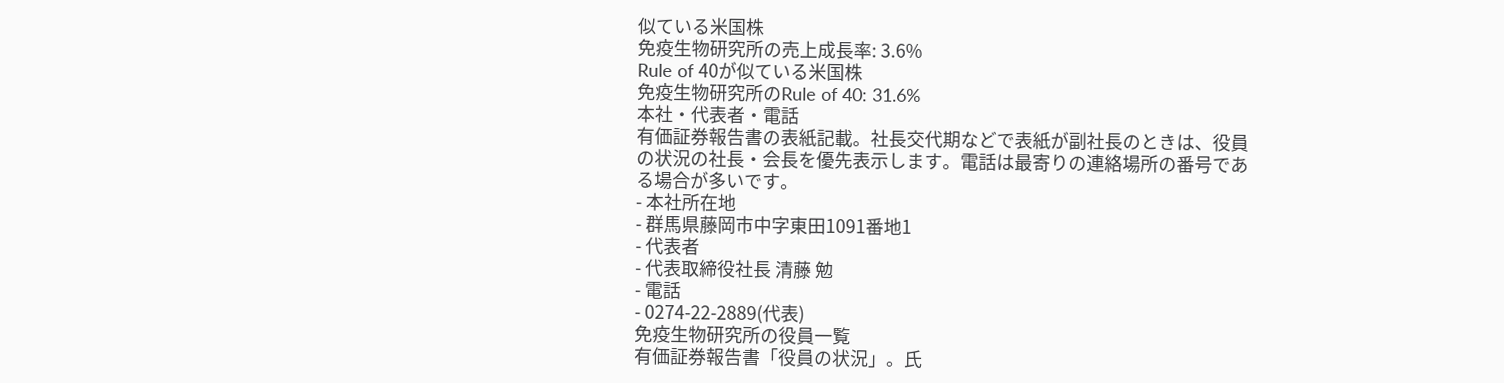似ている米国株
免疫生物研究所の売上成長率: 3.6%
Rule of 40が似ている米国株
免疫生物研究所のRule of 40: 31.6%
本社・代表者・電話
有価証券報告書の表紙記載。社長交代期などで表紙が副社長のときは、役員の状況の社長・会長を優先表示します。電話は最寄りの連絡場所の番号である場合が多いです。
- 本社所在地
- 群馬県藤岡市中字東田1091番地1
- 代表者
- 代表取締役社長 清藤 勉
- 電話
- 0274-22-2889(代表)
免疫生物研究所の役員一覧
有価証券報告書「役員の状況」。氏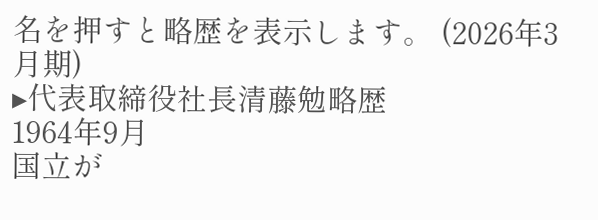名を押すと略歴を表示します。 (2026年3月期)
▸代表取締役社長清藤勉略歴
1964年9月
国立が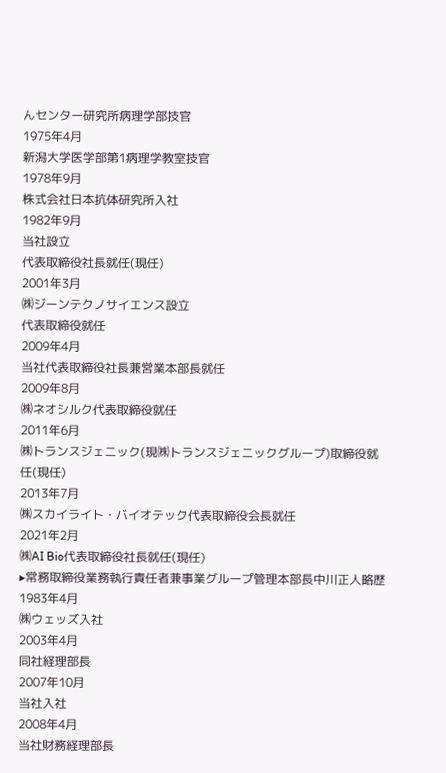んセンター研究所病理学部技官
1975年4月
新潟大学医学部第1病理学教室技官
1978年9月
株式会社日本抗体研究所入社
1982年9月
当社設立
代表取締役社長就任(現任)
2001年3月
㈱ジーンテクノサイエンス設立
代表取締役就任
2009年4月
当社代表取締役社長兼営業本部長就任
2009年8月
㈱ネオシルク代表取締役就任
2011年6月
㈱トランスジェニック(現㈱トランスジェニックグループ)取締役就任(現任)
2013年7月
㈱スカイライト・バイオテック代表取締役会長就任
2021年2月
㈱AI Bio代表取締役社長就任(現任)
▸常務取締役業務執行責任者兼事業グループ管理本部長中川正人略歴
1983年4月
㈱ウェッズ入社
2003年4月
同社経理部長
2007年10月
当社入社
2008年4月
当社財務経理部長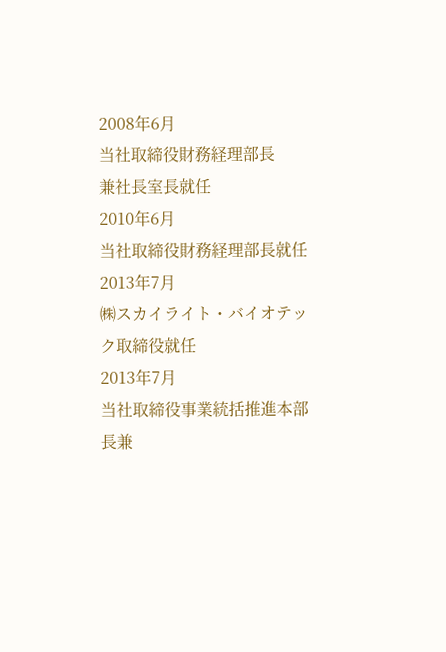2008年6月
当社取締役財務経理部長
兼社長室長就任
2010年6月
当社取締役財務経理部長就任
2013年7月
㈱スカイライト・バイオテック取締役就任
2013年7月
当社取締役事業統括推進本部長兼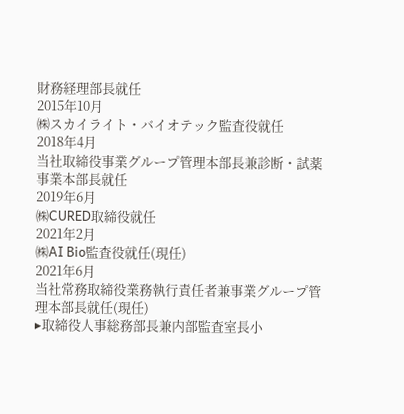財務経理部長就任
2015年10月
㈱スカイライト・バイオテック監査役就任
2018年4月
当社取締役事業グループ管理本部長兼診断・試薬事業本部長就任
2019年6月
㈱CURED取締役就任
2021年2月
㈱AI Bio監査役就任(現任)
2021年6月
当社常務取締役業務執行責任者兼事業グループ管理本部長就任(現任)
▸取締役人事総務部長兼内部監査室長小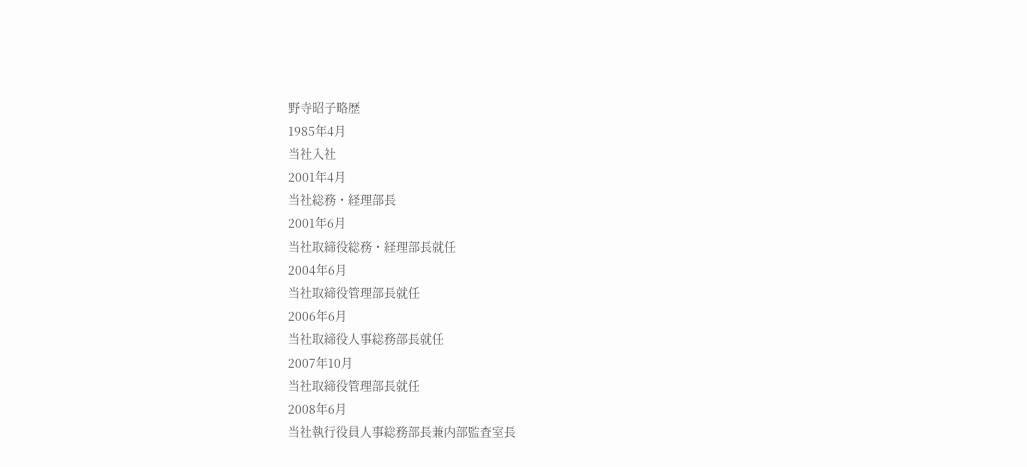野寺昭子略歴
1985年4月
当社入社
2001年4月
当社総務・経理部長
2001年6月
当社取締役総務・経理部長就任
2004年6月
当社取締役管理部長就任
2006年6月
当社取締役人事総務部長就任
2007年10月
当社取締役管理部長就任
2008年6月
当社執行役員人事総務部長兼内部監査室長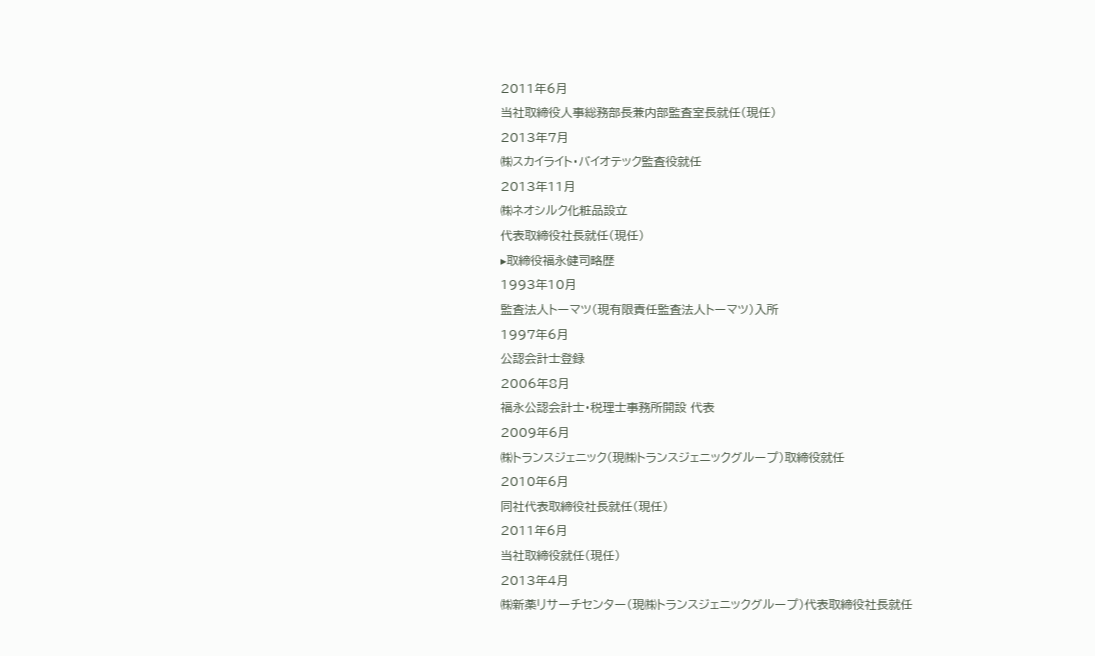2011年6月
当社取締役人事総務部長兼内部監査室長就任(現任)
2013年7月
㈱スカイライト・バイオテック監査役就任
2013年11月
㈱ネオシルク化粧品設立
代表取締役社長就任(現任)
▸取締役福永健司略歴
1993年10月
監査法人トーマツ(現有限責任監査法人トーマツ)入所
1997年6月
公認会計士登録
2006年8月
福永公認会計士・税理士事務所開設 代表
2009年6月
㈱トランスジェニック(現㈱トランスジェニックグループ)取締役就任
2010年6月
同社代表取締役社長就任(現任)
2011年6月
当社取締役就任(現任)
2013年4月
㈱新薬リサーチセンター(現㈱トランスジェニックグループ)代表取締役社長就任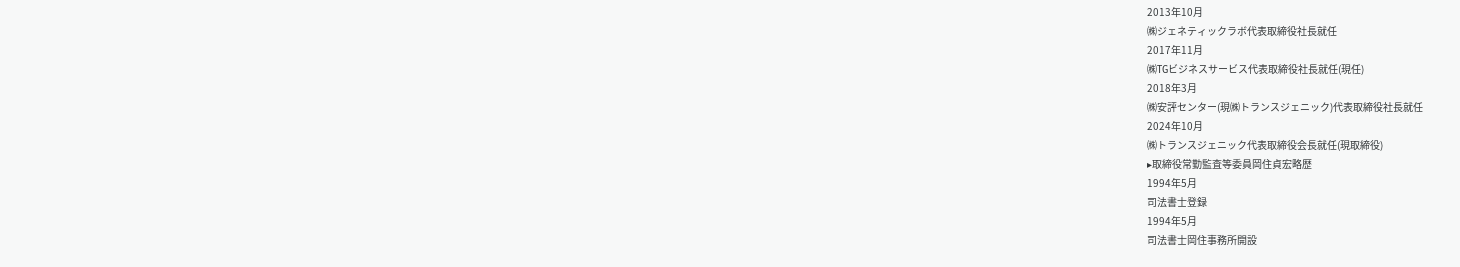2013年10月
㈱ジェネティックラボ代表取締役社長就任
2017年11月
㈱TGビジネスサービス代表取締役社長就任(現任)
2018年3月
㈱安評センター(現㈱トランスジェニック)代表取締役社長就任
2024年10月
㈱トランスジェニック代表取締役会長就任(現取締役)
▸取締役常勤監査等委員岡住貞宏略歴
1994年5月
司法書士登録
1994年5月
司法書士岡住事務所開設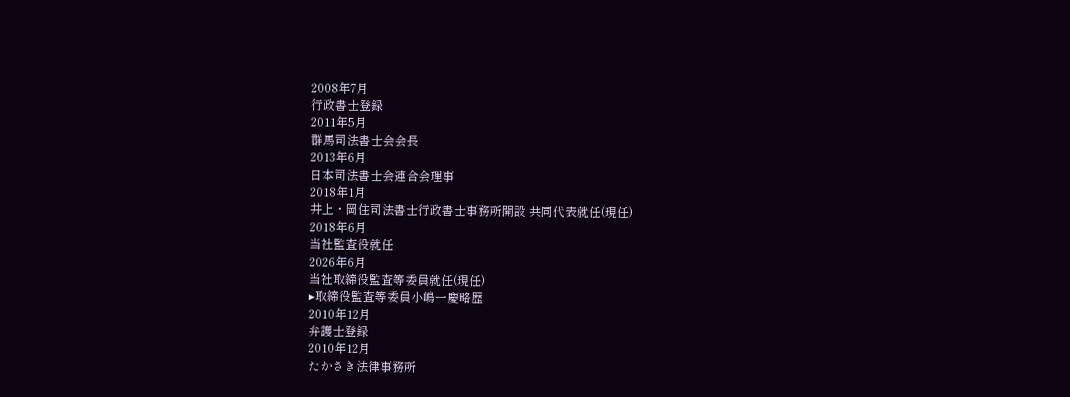2008年7月
行政書士登録
2011年5月
群馬司法書士会会長
2013年6月
日本司法書士会連合会理事
2018年1月
井上・岡住司法書士行政書士事務所開設 共同代表就任(現任)
2018年6月
当社監査役就任
2026年6月
当社取締役監査等委員就任(現任)
▸取締役監査等委員小嶋一慶略歴
2010年12月
弁護士登録
2010年12月
たかさき法律事務所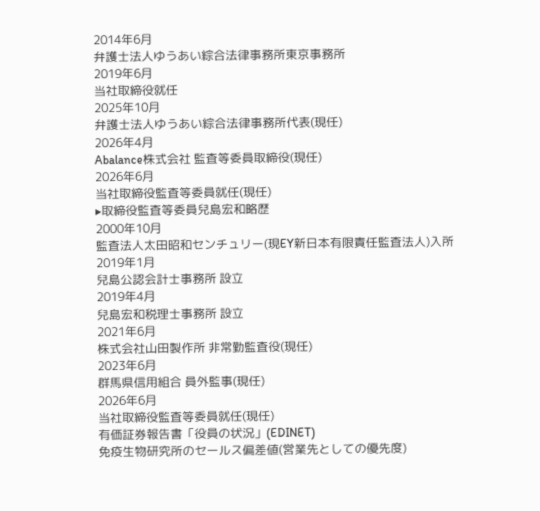2014年6月
弁護士法人ゆうあい綜合法律事務所東京事務所
2019年6月
当社取締役就任
2025年10月
弁護士法人ゆうあい綜合法律事務所代表(現任)
2026年4月
Abalance株式会社 監査等委員取締役(現任)
2026年6月
当社取締役監査等委員就任(現任)
▸取締役監査等委員兒島宏和略歴
2000年10月
監査法人太田昭和センチュリー(現EY新日本有限責任監査法人)入所
2019年1月
兒島公認会計士事務所 設立
2019年4月
兒島宏和税理士事務所 設立
2021年6月
株式会社山田製作所 非常勤監査役(現任)
2023年6月
群馬県信用組合 員外監事(現任)
2026年6月
当社取締役監査等委員就任(現任)
有価証券報告書「役員の状況」(EDINET)
免疫生物研究所のセールス偏差値(営業先としての優先度)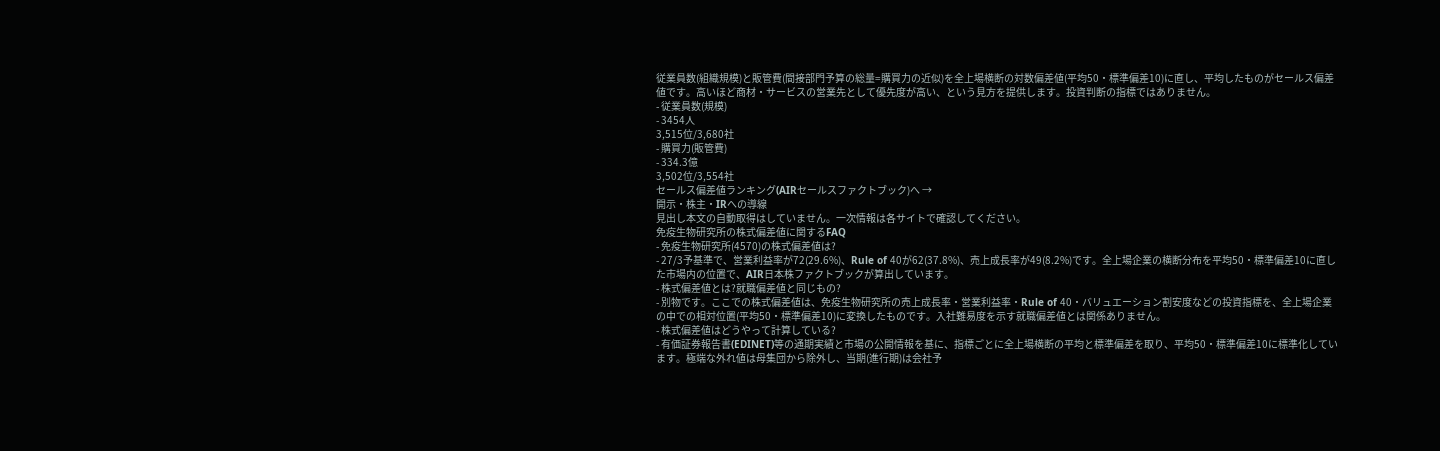従業員数(組織規模)と販管費(間接部門予算の総量=購買力の近似)を全上場横断の対数偏差値(平均50・標準偏差10)に直し、平均したものがセールス偏差値です。高いほど商材・サービスの営業先として優先度が高い、という見方を提供します。投資判断の指標ではありません。
- 従業員数(規模)
- 3454人
3,515位/3,680社
- 購買力(販管費)
- 334.3億
3,502位/3,554社
セールス偏差値ランキング(AIRセールスファクトブック)へ →
開示・株主・IRへの導線
見出し本文の自動取得はしていません。一次情報は各サイトで確認してください。
免疫生物研究所の株式偏差値に関するFAQ
- 免疫生物研究所(4570)の株式偏差値は?
- 27/3予基準で、営業利益率が72(29.6%)、Rule of 40が62(37.8%)、売上成長率が49(8.2%)です。全上場企業の横断分布を平均50・標準偏差10に直した市場内の位置で、AIR日本株ファクトブックが算出しています。
- 株式偏差値とは?就職偏差値と同じもの?
- 別物です。ここでの株式偏差値は、免疫生物研究所の売上成長率・営業利益率・Rule of 40・バリュエーション割安度などの投資指標を、全上場企業の中での相対位置(平均50・標準偏差10)に変換したものです。入社難易度を示す就職偏差値とは関係ありません。
- 株式偏差値はどうやって計算している?
- 有価証券報告書(EDINET)等の通期実績と市場の公開情報を基に、指標ごとに全上場横断の平均と標準偏差を取り、平均50・標準偏差10に標準化しています。極端な外れ値は母集団から除外し、当期(進行期)は会社予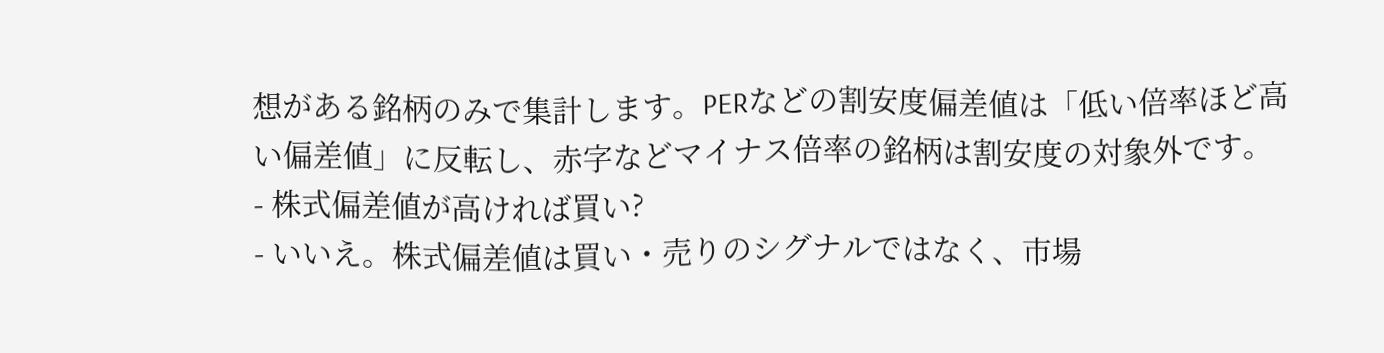想がある銘柄のみで集計します。PERなどの割安度偏差値は「低い倍率ほど高い偏差値」に反転し、赤字などマイナス倍率の銘柄は割安度の対象外です。
- 株式偏差値が高ければ買い?
- いいえ。株式偏差値は買い・売りのシグナルではなく、市場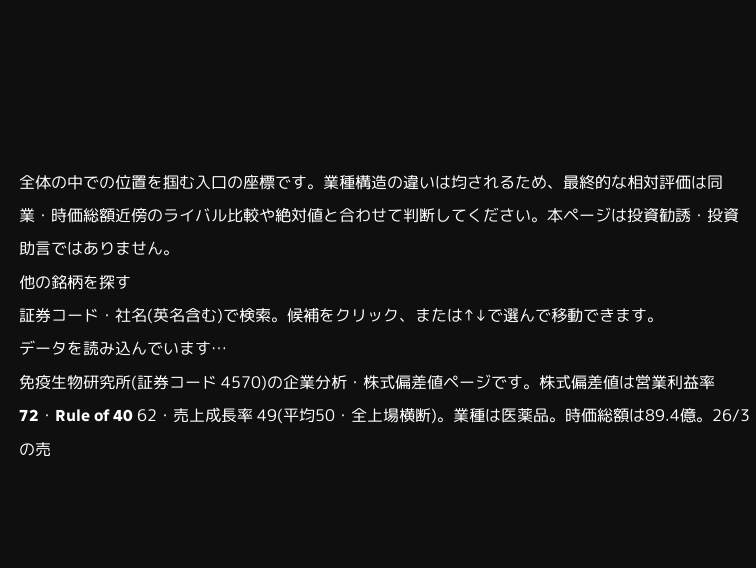全体の中での位置を掴む入口の座標です。業種構造の違いは均されるため、最終的な相対評価は同業・時価総額近傍のライバル比較や絶対値と合わせて判断してください。本ページは投資勧誘・投資助言ではありません。
他の銘柄を探す
証券コード・社名(英名含む)で検索。候補をクリック、または↑↓で選んで移動できます。
データを読み込んでいます…
免疫生物研究所(証券コード 4570)の企業分析・株式偏差値ページです。株式偏差値は営業利益率 72・Rule of 40 62・売上成長率 49(平均50・全上場横断)。業種は医薬品。時価総額は89.4億。26/3の売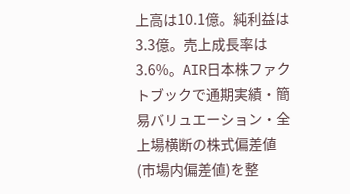上高は10.1億。純利益は3.3億。売上成長率は3.6%。AIR日本株ファクトブックで通期実績・簡易バリュエーション・全上場横断の株式偏差値(市場内偏差値)を整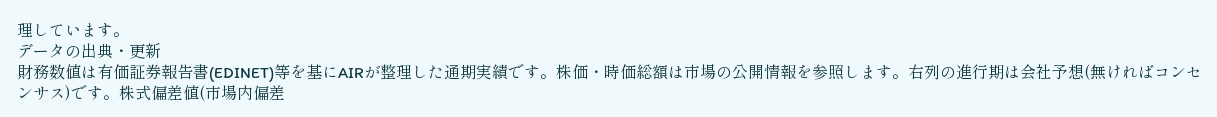理しています。
データの出典・更新
財務数値は有価証券報告書(EDINET)等を基にAIRが整理した通期実績です。株価・時価総額は市場の公開情報を参照します。右列の進行期は会社予想(無ければコンセンサス)です。株式偏差値(市場内偏差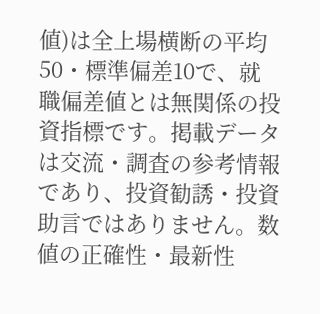値)は全上場横断の平均50・標準偏差10で、就職偏差値とは無関係の投資指標です。掲載データは交流・調査の参考情報であり、投資勧誘・投資助言ではありません。数値の正確性・最新性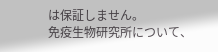は保証しません。
免疫生物研究所について、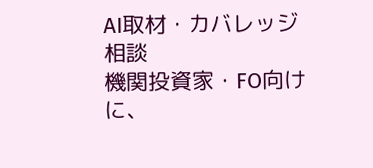AI取材・カバレッジ相談
機関投資家・FO向けに、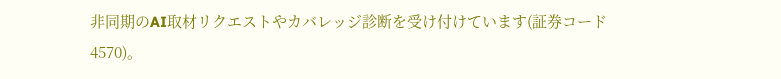非同期のAI取材リクエストやカバレッジ診断を受け付けています(証券コード 4570)。